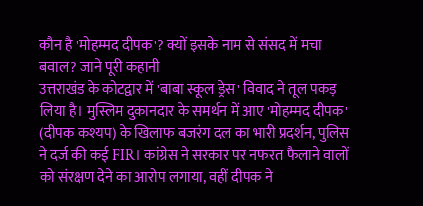कौन है 'मोहम्मद दीपक'? क्यों इसके नाम से संसद में मचा बवाल? जाने पूरी कहानी
उत्तराखंड के कोटद्वार में 'बाबा स्कूल ड्रेस' विवाद ने तूल पकड़ लिया है। मुस्लिम दुकानदार के समर्थन में आए 'मोहम्मद दीपक' (दीपक कश्यप) के खिलाफ बजरंग दल का भारी प्रदर्शन, पुलिस ने दर्ज की कई FIR। कांग्रेस ने सरकार पर नफरत फैलाने वालों को संरक्षण देने का आरोप लगाया, वहीं दीपक ने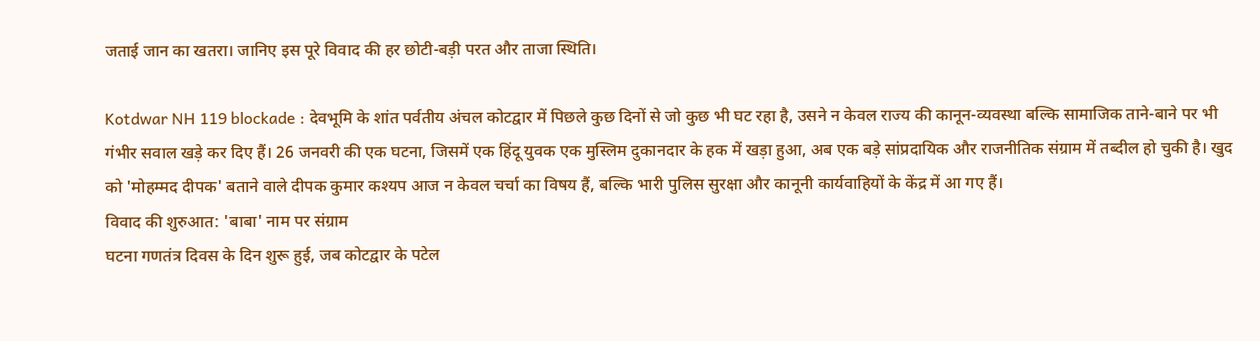जताई जान का खतरा। जानिए इस पूरे विवाद की हर छोटी-बड़ी परत और ताजा स्थिति।

Kotdwar NH 119 blockade : देवभूमि के शांत पर्वतीय अंचल कोटद्वार में पिछले कुछ दिनों से जो कुछ भी घट रहा है, उसने न केवल राज्य की कानून-व्यवस्था बल्कि सामाजिक ताने-बाने पर भी गंभीर सवाल खड़े कर दिए हैं। 26 जनवरी की एक घटना, जिसमें एक हिंदू युवक एक मुस्लिम दुकानदार के हक में खड़ा हुआ, अब एक बड़े सांप्रदायिक और राजनीतिक संग्राम में तब्दील हो चुकी है। खुद को 'मोहम्मद दीपक' बताने वाले दीपक कुमार कश्यप आज न केवल चर्चा का विषय हैं, बल्कि भारी पुलिस सुरक्षा और कानूनी कार्यवाहियों के केंद्र में आ गए हैं।
विवाद की शुरुआत: 'बाबा' नाम पर संग्राम
घटना गणतंत्र दिवस के दिन शुरू हुई, जब कोटद्वार के पटेल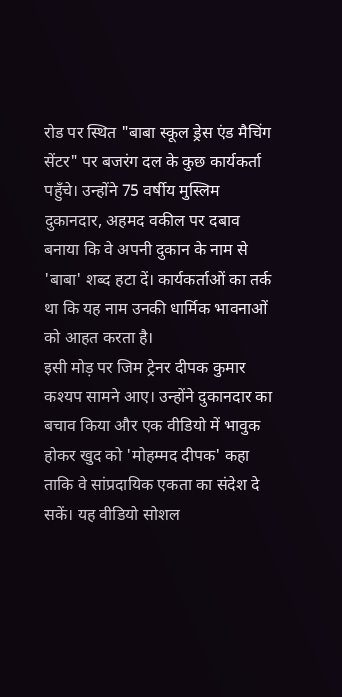रोड पर स्थित "बाबा स्कूल ड्रेस एंड मैचिंग सेंटर" पर बजरंग दल के कुछ कार्यकर्ता पहुँचे। उन्होंने 75 वर्षीय मुस्लिम दुकानदार, अहमद वकील पर दबाव बनाया कि वे अपनी दुकान के नाम से 'बाबा' शब्द हटा दें। कार्यकर्ताओं का तर्क था कि यह नाम उनकी धार्मिक भावनाओं को आहत करता है।
इसी मोड़ पर जिम ट्रेनर दीपक कुमार कश्यप सामने आए। उन्होंने दुकानदार का बचाव किया और एक वीडियो में भावुक होकर खुद को 'मोहम्मद दीपक' कहा ताकि वे सांप्रदायिक एकता का संदेश दे सकें। यह वीडियो सोशल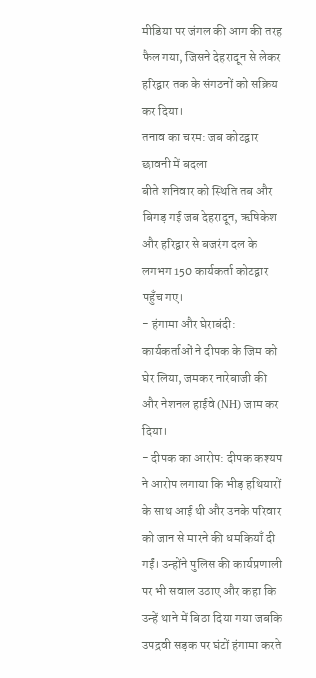मीडिया पर जंगल की आग की तरह फैल गया, जिसने देहरादून से लेकर हरिद्वार तक के संगठनों को सक्रिय कर दिया।
तनाव का चरम: जब कोटद्वार छावनी में बदला
बीते शनिवार को स्थिति तब और बिगड़ गई जब देहरादून, ऋषिकेश और हरिद्वार से बजरंग दल के लगभग 150 कार्यकर्ता कोटद्वार पहुँच गए।
- हंगामा और घेराबंदी: कार्यकर्ताओं ने दीपक के जिम को घेर लिया, जमकर नारेबाजी की और नेशनल हाईवे (NH) जाम कर दिया।
- दीपक का आरोप: दीपक कश्यप ने आरोप लगाया कि भीड़ हथियारों के साथ आई थी और उनके परिवार को जान से मारने की धमकियाँ दी गईं। उन्होंने पुलिस की कार्यप्रणाली पर भी सवाल उठाए और कहा कि उन्हें थाने में बिठा दिया गया जबकि उपद्रवी सड़क पर घंटों हंगामा करते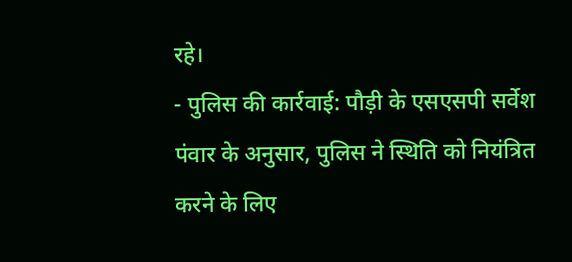रहे।
- पुलिस की कार्रवाई: पौड़ी के एसएसपी सर्वेश पंवार के अनुसार, पुलिस ने स्थिति को नियंत्रित करने के लिए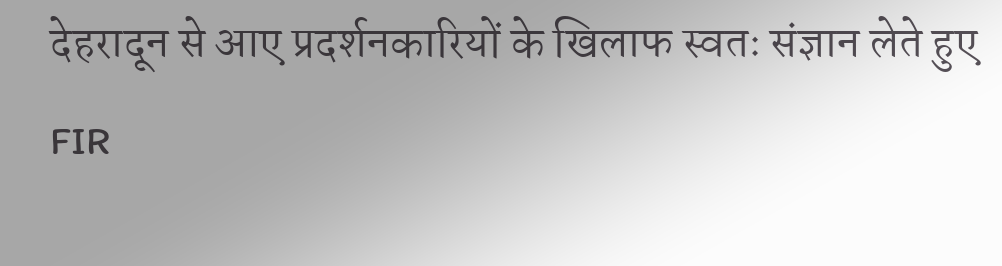देहरादून से आए प्रदर्शनकारियों के खिलाफ स्वतः संज्ञान लेते हुए FIR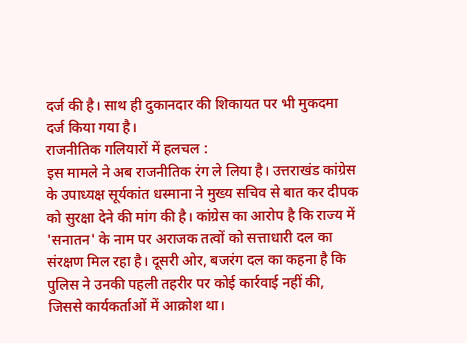दर्ज की है। साथ ही दुकानदार की शिकायत पर भी मुकदमा दर्ज किया गया है।
राजनीतिक गलियारों में हलचल :
इस मामले ने अब राजनीतिक रंग ले लिया है। उत्तराखंड कांग्रेस के उपाध्यक्ष सूर्यकांत धस्माना ने मुख्य सचिव से बात कर दीपक को सुरक्षा देने की मांग की है। कांग्रेस का आरोप है कि राज्य में 'सनातन' के नाम पर अराजक तत्वों को सत्ताधारी दल का संरक्षण मिल रहा है। दूसरी ओर, बजरंग दल का कहना है कि पुलिस ने उनकी पहली तहरीर पर कोई कार्रवाई नहीं की, जिससे कार्यकर्ताओं में आक्रोश था।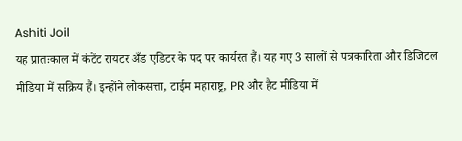Ashiti Joil
यह प्रातःकाल में कंटेंट रायटर अँड एडिटर के पद पर कार्यरत हैं। यह गए 3 सालों से पत्रकारिता और डिजिटल मीडिया में सक्रिय हैं। इन्होंने लोकसत्ता, टाईम महाराष्ट्र, PR और हैट मीडिया में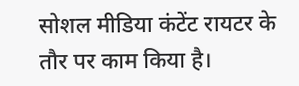सोशल मीडिया कंटेंट रायटर के तौर पर काम किया है।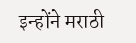इन्होंने मराठी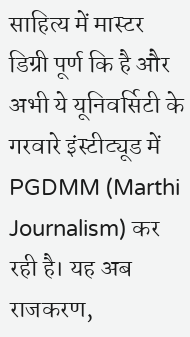साहित्य में मास्टर डिग्री पूर्ण कि है और अभी ये यूनिवर्सिटी के गरवारे इंस्टीट्यूड में PGDMM (Marthi Journalism) कर रही है। यह अब राजकरण,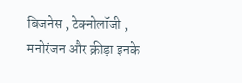बिजनेस , टेक्नोलॉजी , मनोरंजन और क्रीड़ा इनके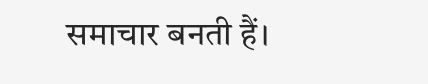समाचार बनती हैं।